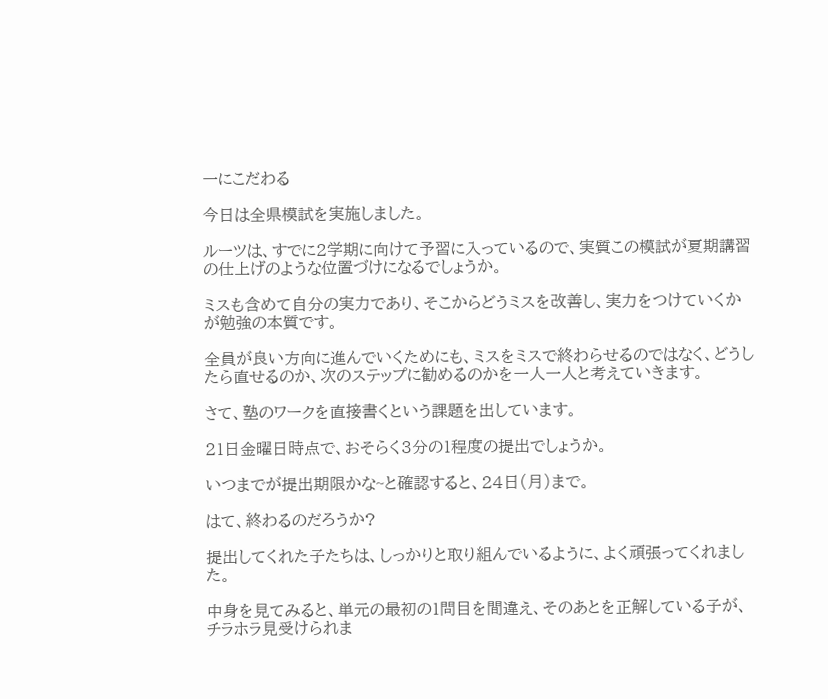一にこだわる

今日は全県模試を実施しました。

ルーツは、すでに2学期に向けて予習に入っているので、実質この模試が夏期講習の仕上げのような位置づけになるでしょうか。

ミスも含めて自分の実力であり、そこからどうミスを改善し、実力をつけていくかが勉強の本質です。

全員が良い方向に進んでいくためにも、ミスをミスで終わらせるのではなく、どうしたら直せるのか、次のステップに勧めるのかを一人一人と考えていきます。

さて、塾のワークを直接書くという課題を出しています。

21日金曜日時点で、おそらく3分の1程度の提出でしょうか。

いつまでが提出期限かな~と確認すると、24日(月)まで。

はて、終わるのだろうか?

提出してくれた子たちは、しっかりと取り組んでいるように、よく頑張ってくれました。

中身を見てみると、単元の最初の1問目を間違え、そのあとを正解している子が、チラホラ見受けられま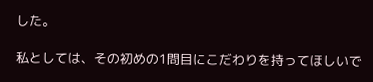した。

私としては、その初めの1問目にこだわりを持ってほしいで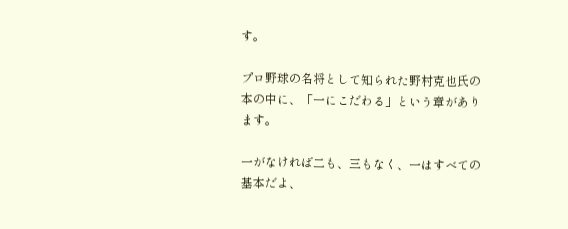す。

プロ野球の名将として知られた野村克也氏の本の中に、「一にこだわる」という章があります。

一がなければ二も、三もなく、一はすべての基本だよ、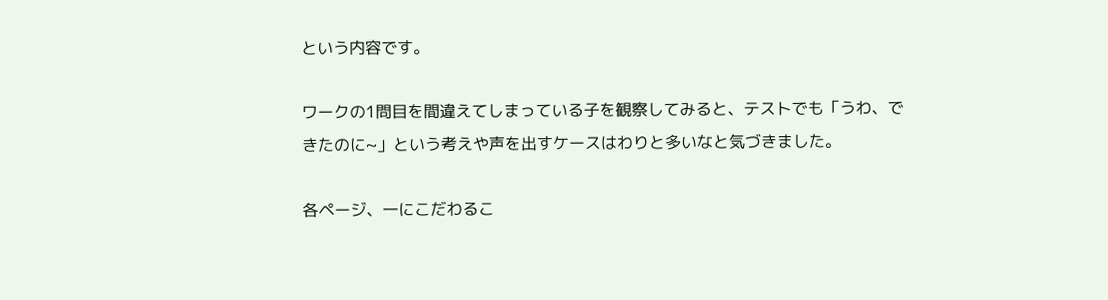という内容です。

ワークの1問目を間違えてしまっている子を観察してみると、テストでも「うわ、できたのに~」という考えや声を出すケースはわりと多いなと気づきました。

各ページ、一にこだわるこ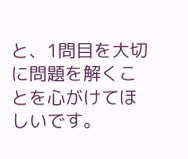と、1問目を大切に問題を解くことを心がけてほしいです。